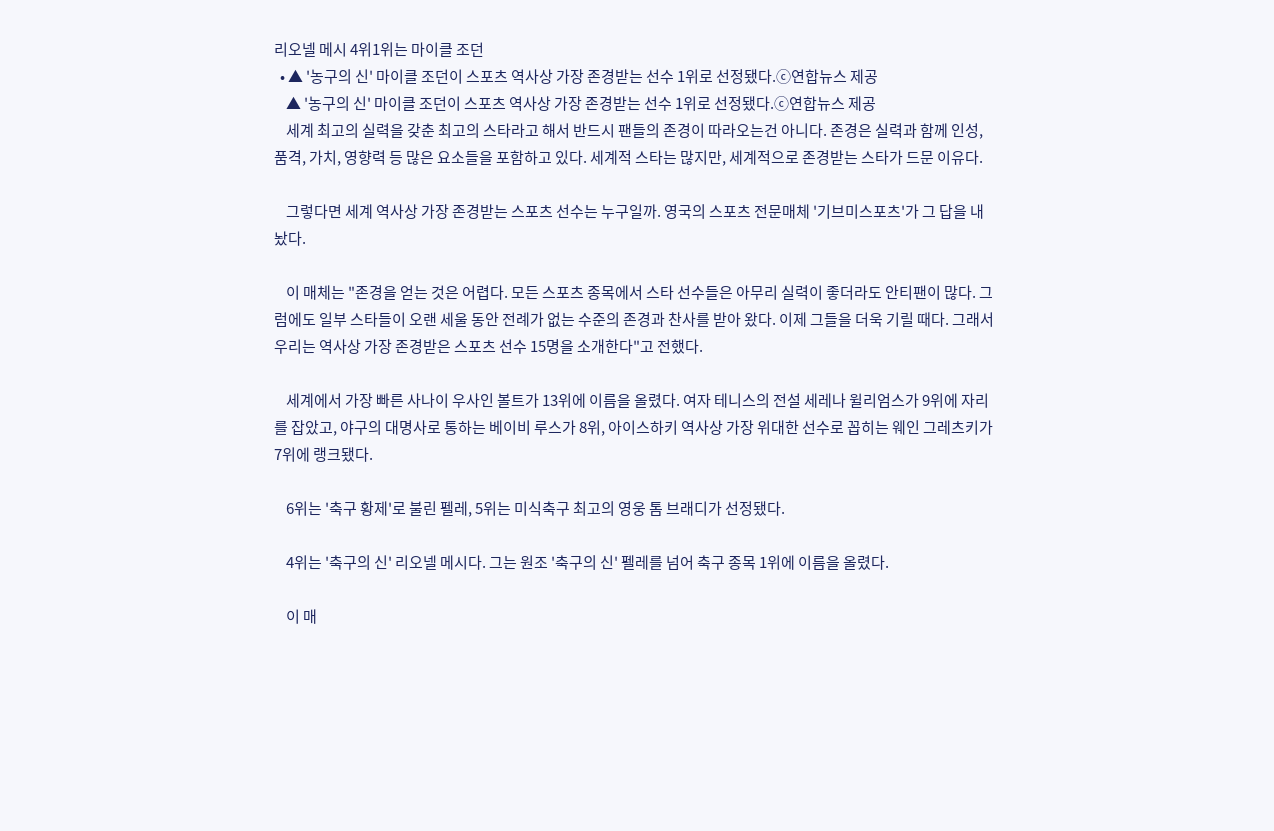리오넬 메시 4위1위는 마이클 조던
  • ▲ '농구의 신' 마이클 조던이 스포츠 역사상 가장 존경받는 선수 1위로 선정됐다.ⓒ연합뉴스 제공
    ▲ '농구의 신' 마이클 조던이 스포츠 역사상 가장 존경받는 선수 1위로 선정됐다.ⓒ연합뉴스 제공
    세계 최고의 실력을 갖춘 최고의 스타라고 해서 반드시 팬들의 존경이 따라오는건 아니다. 존경은 실력과 함께 인성, 품격, 가치, 영향력 등 많은 요소들을 포함하고 있다. 세계적 스타는 많지만, 세계적으로 존경받는 스타가 드문 이유다.

    그렇다면 세계 역사상 가장 존경받는 스포츠 선수는 누구일까. 영국의 스포츠 전문매체 '기브미스포츠'가 그 답을 내놨다.

    이 매체는 "존경을 얻는 것은 어렵다. 모든 스포츠 종목에서 스타 선수들은 아무리 실력이 좋더라도 안티팬이 많다. 그럼에도 일부 스타들이 오랜 세울 동안 전례가 없는 수준의 존경과 찬사를 받아 왔다. 이제 그들을 더욱 기릴 때다. 그래서 우리는 역사상 가장 존경받은 스포츠 선수 15명을 소개한다"고 전했다.

    세계에서 가장 빠른 사나이 우사인 볼트가 13위에 이름을 올렸다. 여자 테니스의 전설 세레나 윌리엄스가 9위에 자리를 잡았고, 야구의 대명사로 통하는 베이비 루스가 8위, 아이스하키 역사상 가장 위대한 선수로 꼽히는 웨인 그레츠키가 7위에 랭크됐다.

    6위는 '축구 황제'로 불린 펠레, 5위는 미식축구 최고의 영웅 톰 브래디가 선정됐다.

    4위는 '축구의 신' 리오넬 메시다. 그는 원조 '축구의 신' 펠레를 넘어 축구 종목 1위에 이름을 올렸다.

    이 매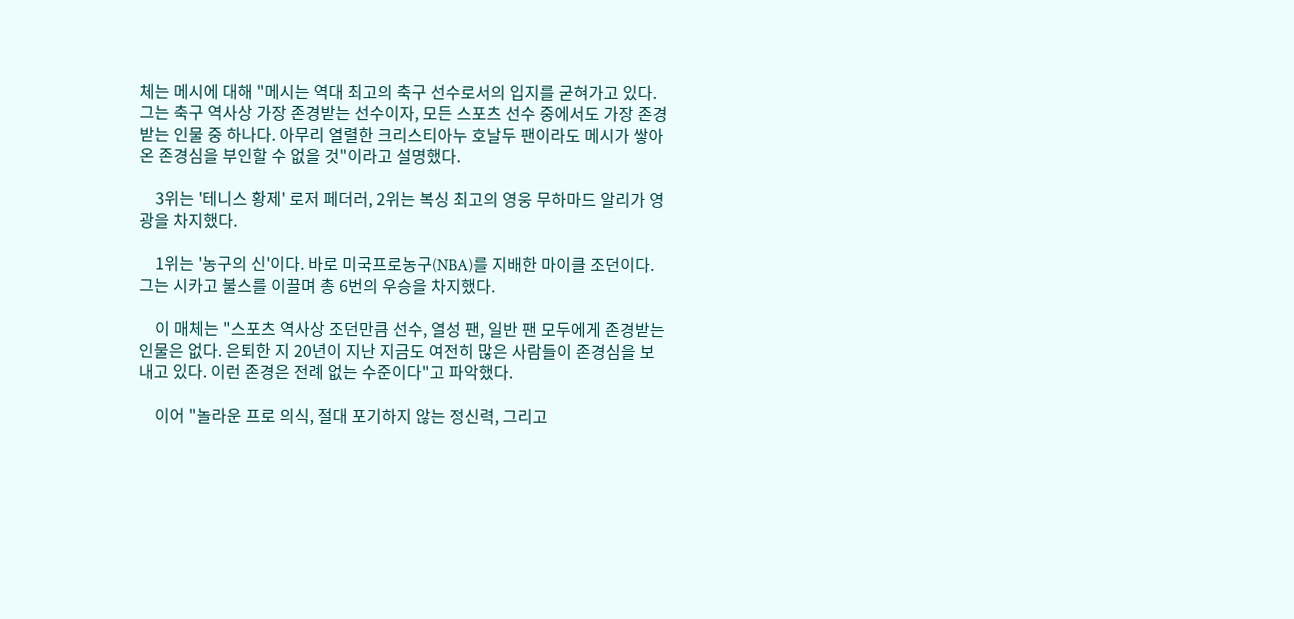체는 메시에 대해 "메시는 역대 최고의 축구 선수로서의 입지를 굳혀가고 있다. 그는 축구 역사상 가장 존경받는 선수이자, 모든 스포츠 선수 중에서도 가장 존경받는 인물 중 하나다. 아무리 열렬한 크리스티아누 호날두 팬이라도 메시가 쌓아온 존경심을 부인할 수 없을 것"이라고 설명했다.

    3위는 '테니스 황제' 로저 페더러, 2위는 복싱 최고의 영웅 무하마드 알리가 영광을 차지했다.

    1위는 '농구의 신'이다. 바로 미국프로농구(NBA)를 지배한 마이클 조던이다. 그는 시카고 불스를 이끌며 총 6번의 우승을 차지했다.

    이 매체는 "스포츠 역사상 조던만큼 선수, 열성 팬, 일반 팬 모두에게 존경받는 인물은 없다. 은퇴한 지 20년이 지난 지금도 여전히 많은 사람들이 존경심을 보내고 있다. 이런 존경은 전례 없는 수준이다"고 파악했다.

    이어 "놀라운 프로 의식, 절대 포기하지 않는 정신력, 그리고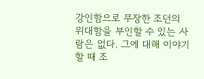강인함으로 무장한 조던의 위대함을 부인할 수 있는 사람은 없다. 그에 대해 이야기할 때 조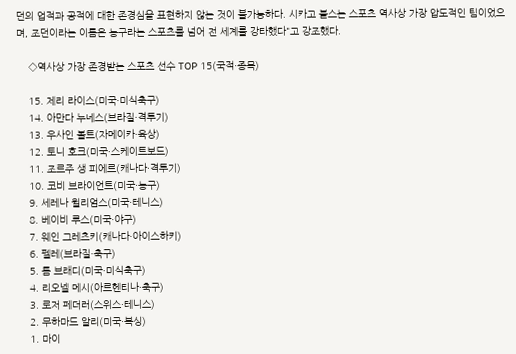던의 업적과 공적에 대한 존경심을 표현하지 않는 것이 불가능하다. 시카고 블스는 스포츠 역사상 가장 압도적인 팀이었으며, 조던이라는 이름은 농구라는 스포츠를 넘어 전 세계를 강타했다"고 강조했다.

    ◇역사상 가장 존경받는 스포츠 선수 TOP 15(국적·종목)

    15. 제리 라이스(미국·미식축구)
    14. 아만다 누네스(브라질·격투기)
    13. 우사인 볼트(자메이카·육상)
    12. 토니 호크(미국·스케이트보드)
    11. 조르주 생 피에르(캐나다·격투기)
    10. 코비 브라이언트(미국·농구)
    9. 세레나 윌리엄스(미국·테니스)
    8. 베이비 루스(미국·야구)
    7. 웨인 그레츠키(캐나다·아이스하키)
    6. 펠레(브라질·축구)
    5. 톰 브래디(미국·미식축구)
    4. 리오넬 메시(아르헨티나·축구)
    3. 로저 페더러(스위스·테니스)
    2. 무하마드 알리(미국·복싱)
    1. 마이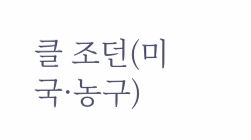클 조던(미국·농구)